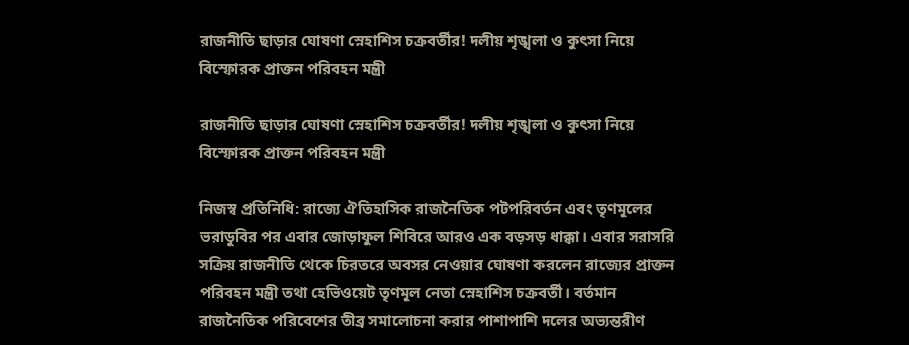রাজনীতি ছাড়ার ঘোষণা স্নেহাশিস চক্রবর্তীর! দলীয় শৃঙ্খলা ও কুৎসা নিয়ে বিস্ফোরক প্রাক্তন পরিবহন মন্ত্রী

রাজনীতি ছাড়ার ঘোষণা স্নেহাশিস চক্রবর্তীর! দলীয় শৃঙ্খলা ও কুৎসা নিয়ে বিস্ফোরক প্রাক্তন পরিবহন মন্ত্রী

নিজস্ব প্রতিনিধি: রাজ্যে ঐতিহাসিক রাজনৈতিক পটপরিবর্তন এবং তৃণমূলের ভরাডুবির পর এবার জোড়াফুল শিবিরে আরও এক বড়সড় ধাক্কা। এবার সরাসরি সক্রিয় রাজনীতি থেকে চিরতরে অবসর নেওয়ার ঘোষণা করলেন রাজ্যের প্রাক্তন পরিবহন মন্ত্রী তথা হেভিওয়েট তৃণমূল নেতা স্নেহাশিস চক্রবর্তী। বর্তমান রাজনৈতিক পরিবেশের তীব্র সমালোচনা করার পাশাপাশি দলের অভ্যন্তরীণ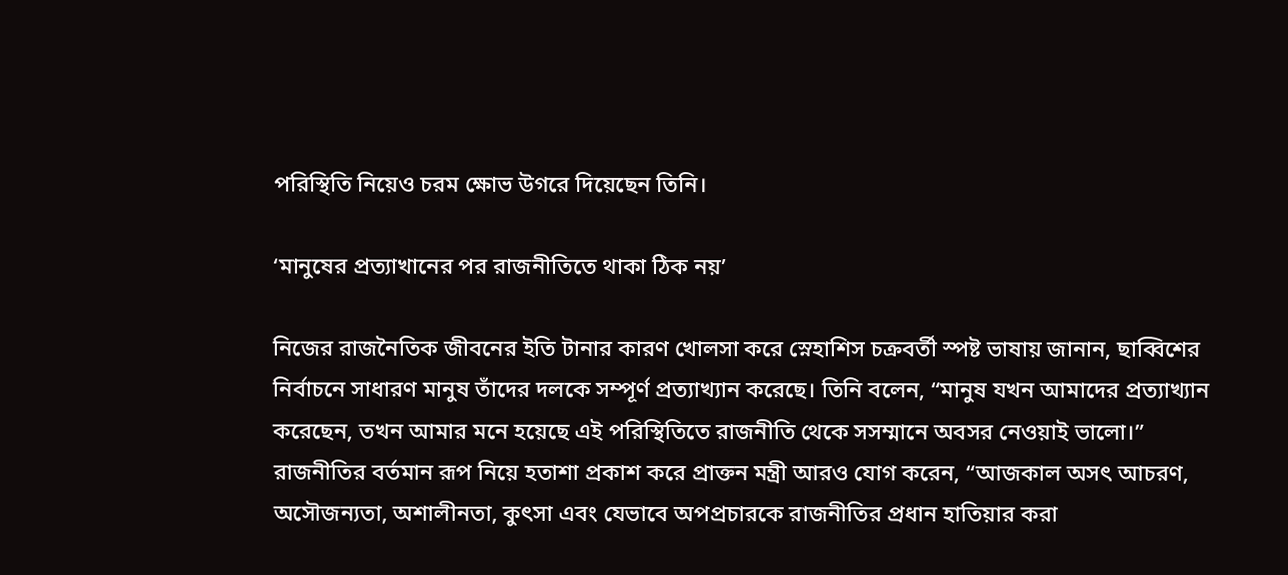পরিস্থিতি নিয়েও চরম ক্ষোভ উগরে দিয়েছেন তিনি।

‘মানুষের প্রত্যাখানের পর রাজনীতিতে থাকা ঠিক নয়’

নিজের রাজনৈতিক জীবনের ইতি টানার কারণ খোলসা করে স্নেহাশিস চক্রবর্তী স্পষ্ট ভাষায় জানান, ছাব্বিশের নির্বাচনে সাধারণ মানুষ তাঁদের দলকে সম্পূর্ণ প্রত্যাখ্যান করেছে। তিনি বলেন, “মানুষ যখন আমাদের প্রত্যাখ্যান করেছেন, তখন আমার মনে হয়েছে এই পরিস্থিতিতে রাজনীতি থেকে সসম্মানে অবসর নেওয়াই ভালো।” রাজনীতির বর্তমান রূপ নিয়ে হতাশা প্রকাশ করে প্রাক্তন মন্ত্রী আরও যোগ করেন, “আজকাল অসৎ আচরণ, অসৌজন্যতা, অশালীনতা, কুৎসা এবং যেভাবে অপপ্রচারকে রাজনীতির প্রধান হাতিয়ার করা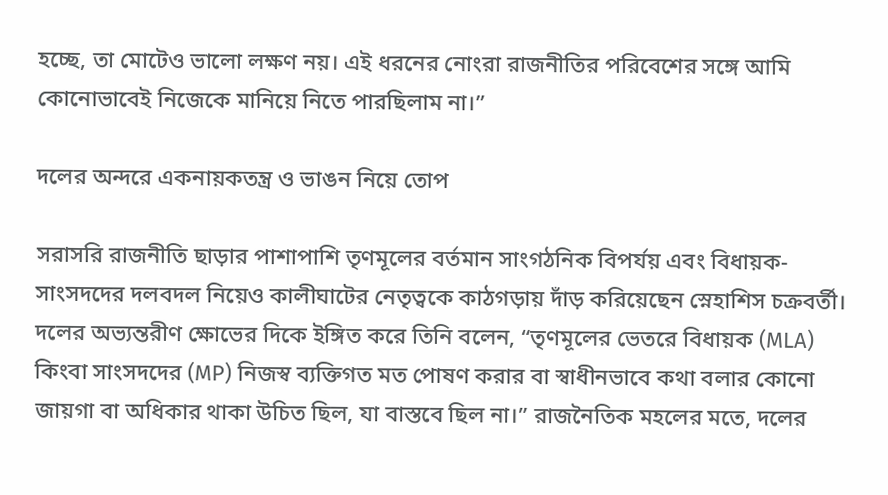হচ্ছে, তা মোটেও ভালো লক্ষণ নয়। এই ধরনের নোংরা রাজনীতির পরিবেশের সঙ্গে আমি কোনোভাবেই নিজেকে মানিয়ে নিতে পারছিলাম না।”

দলের অন্দরে একনায়কতন্ত্র ও ভাঙন নিয়ে তোপ

সরাসরি রাজনীতি ছাড়ার পাশাপাশি তৃণমূলের বর্তমান সাংগঠনিক বিপর্যয় এবং বিধায়ক-সাংসদদের দলবদল নিয়েও কালীঘাটের নেতৃত্বকে কাঠগড়ায় দাঁড় করিয়েছেন স্নেহাশিস চক্রবর্তী। দলের অভ্যন্তরীণ ক্ষোভের দিকে ইঙ্গিত করে তিনি বলেন, “তৃণমূলের ভেতরে বিধায়ক (MLA) কিংবা সাংসদদের (MP) নিজস্ব ব্যক্তিগত মত পোষণ করার বা স্বাধীনভাবে কথা বলার কোনো জায়গা বা অধিকার থাকা উচিত ছিল, যা বাস্তবে ছিল না।” রাজনৈতিক মহলের মতে, দলের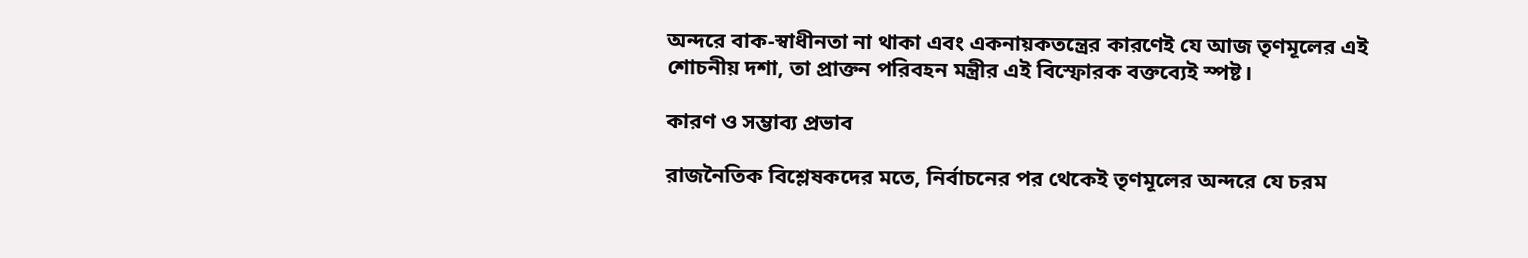অন্দরে বাক-স্বাধীনতা না থাকা এবং একনায়কতন্ত্রের কারণেই যে আজ তৃণমূলের এই শোচনীয় দশা, তা প্রাক্তন পরিবহন মন্ত্রীর এই বিস্ফোরক বক্তব্যেই স্পষ্ট।

কারণ ও সম্ভাব্য প্রভাব

রাজনৈতিক বিশ্লেষকদের মতে, নির্বাচনের পর থেকেই তৃণমূলের অন্দরে যে চরম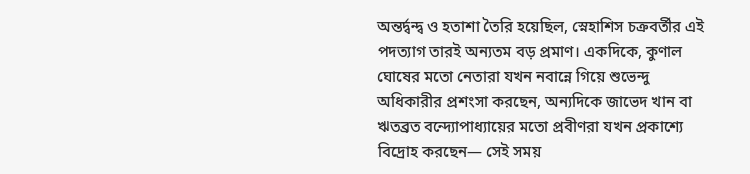অন্তর্দ্বন্দ্ব ও হতাশা তৈরি হয়েছিল, স্নেহাশিস চক্রবর্তীর এই পদত্যাগ তারই অন্যতম বড় প্রমাণ। একদিকে, কুণাল ঘোষের মতো নেতারা যখন নবান্নে গিয়ে শুভেন্দু অধিকারীর প্রশংসা করছেন, অন্যদিকে জাভেদ খান বা ঋতব্রত বন্দ্যোপাধ্যায়ের মতো প্রবীণরা যখন প্রকাশ্যে বিদ্রোহ করছেন— সেই সময়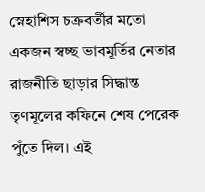স্নেহাশিস চক্রবর্তীর মতো একজন স্বচ্ছ ভাবমূর্তির নেতার রাজনীতি ছাড়ার সিদ্ধান্ত তৃণমূলের কফিনে শেষ পেরেক পুঁতে দিল। এই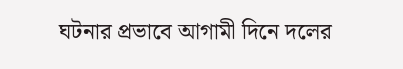ঘটনার প্রভাবে আগামী দিনে দলের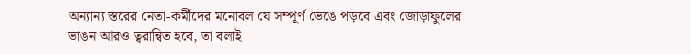অন্যান্য স্তরের নেতা-কর্মীদের মনোবল যে সম্পূর্ণ ভেঙে পড়বে এবং জোড়াফুলের ভাঙন আরও ত্বরান্বিত হবে, তা বলাই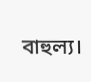বাহুল্য।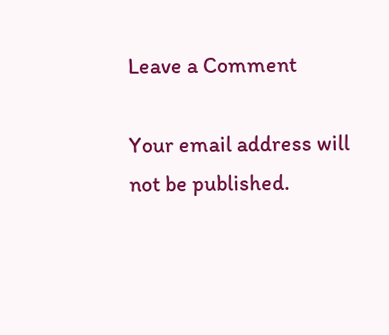Leave a Comment

Your email address will not be published.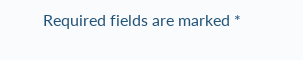Required fields are marked *